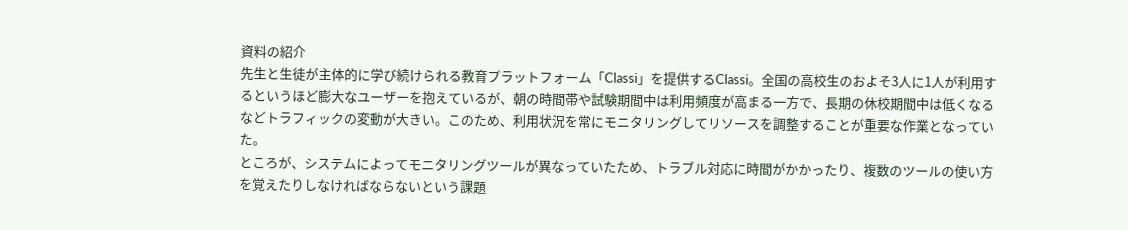資料の紹介
先生と生徒が主体的に学び続けられる教育プラットフォーム「Classi」を提供するClassi。全国の高校生のおよそ3人に1人が利用するというほど膨大なユーザーを抱えているが、朝の時間帯や試験期間中は利用頻度が高まる一方で、長期の休校期間中は低くなるなどトラフィックの変動が大きい。このため、利用状況を常にモニタリングしてリソースを調整することが重要な作業となっていた。
ところが、システムによってモニタリングツールが異なっていたため、トラブル対応に時間がかかったり、複数のツールの使い方を覚えたりしなければならないという課題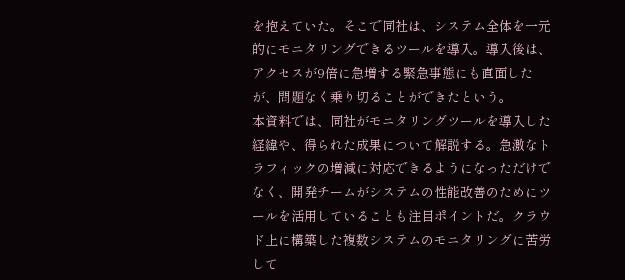を抱えていた。そこで同社は、システム全体を一元的にモニタリングできるツールを導入。導入後は、アクセスが9倍に急増する緊急事態にも直面したが、問題なく乗り切ることができたという。
本資料では、同社がモニタリングツールを導入した経緯や、得られた成果について解説する。急激なトラフィックの増減に対応できるようになっただけでなく、開発チームがシステムの性能改善のためにツールを活用していることも注目ポイントだ。クラウド上に構築した複数システムのモニタリングに苦労して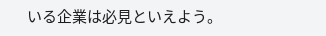いる企業は必見といえよう。